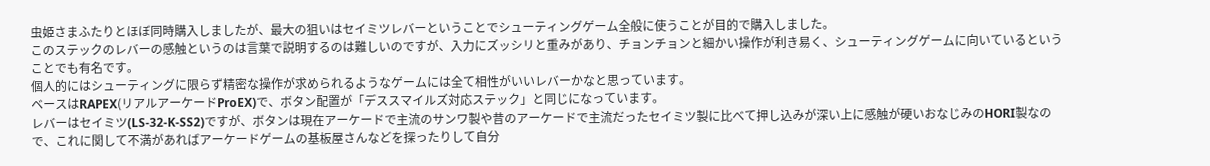虫姫さまふたりとほぼ同時購入しましたが、最大の狙いはセイミツレバーということでシューティングゲーム全般に使うことが目的で購入しました。
このステックのレバーの感触というのは言葉で説明するのは難しいのですが、入力にズッシリと重みがあり、チョンチョンと細かい操作が利き易く、シューティングゲームに向いているということでも有名です。
個人的にはシューティングに限らず精密な操作が求められるようなゲームには全て相性がいいレバーかなと思っています。
ベースはRAPEX(リアルアーケードProEX)で、ボタン配置が「デススマイルズ対応ステック」と同じになっています。
レバーはセイミツ(LS-32-K-SS2)ですが、ボタンは現在アーケードで主流のサンワ製や昔のアーケードで主流だったセイミツ製に比べて押し込みが深い上に感触が硬いおなじみのHORI製なので、これに関して不満があればアーケードゲームの基板屋さんなどを探ったりして自分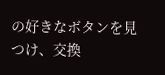の好きなボタンを見つけ、交換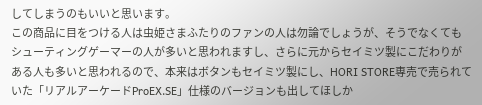してしまうのもいいと思います。
この商品に目をつける人は虫姫さまふたりのファンの人は勿論でしょうが、そうでなくてもシューティングゲーマーの人が多いと思われますし、さらに元からセイミツ製にこだわりがある人も多いと思われるので、本来はボタンもセイミツ製にし、HORI STORE専売で売られていた「リアルアーケードProEX.SE」仕様のバージョンも出してほしか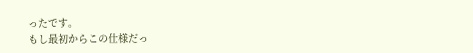ったです。
もし最初からこの仕様だっ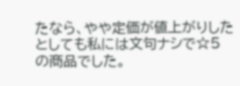たなら、やや定価が値上がりしたとしても私には文句ナシで☆5の商品でした。